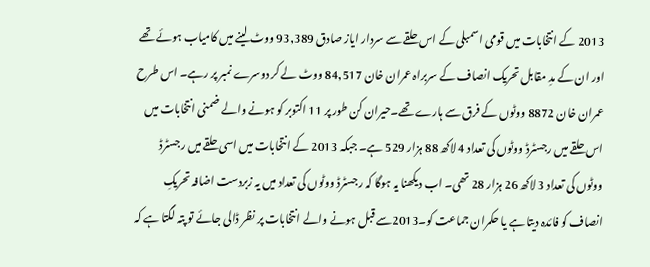2013 کے انتخابات میں قومی اسمبلی کے اس حلقے سے سردار ایاز صادق 93,389 ووٹ لینے میں کامیاب ہوئے تھے اور ان کے مدِ مقابل تحریک انصاف کے سربراہ عمران خان 84,517 ووٹ لے کر دوسرے نمبر پر رہے۔ اس طرح عمران خان 8872 ووٹوں کے فرق سے ہارے تھے۔حیران کن طور پر 11 اکتوبر کو ہونے والے ضمنی انتخابات میں اس حلقے میں رجسٹرڈ ووٹوں کی تعداد 4 لاکھ 88 ہزار 529 ہے۔ جبکہ 2013 کے انتخابات میں اسی حلقے میں رجسٹرڈ ووٹوں کی تعداد 3 لاکھ 26 ہزار 28 تھی۔ اب دیکھنا یہ ہوگا کہ رجسٹرڈ ووٹوں کی تعداد میں یہ زبردست اضافہ تحریکِ انصاف کو فائدہ دیتا ہے یا حکمران جماعت کو۔2013سے قبل ہونے والے انتخابات پر نظر ڈالی جائے تو پتہ لگتا ہے کہ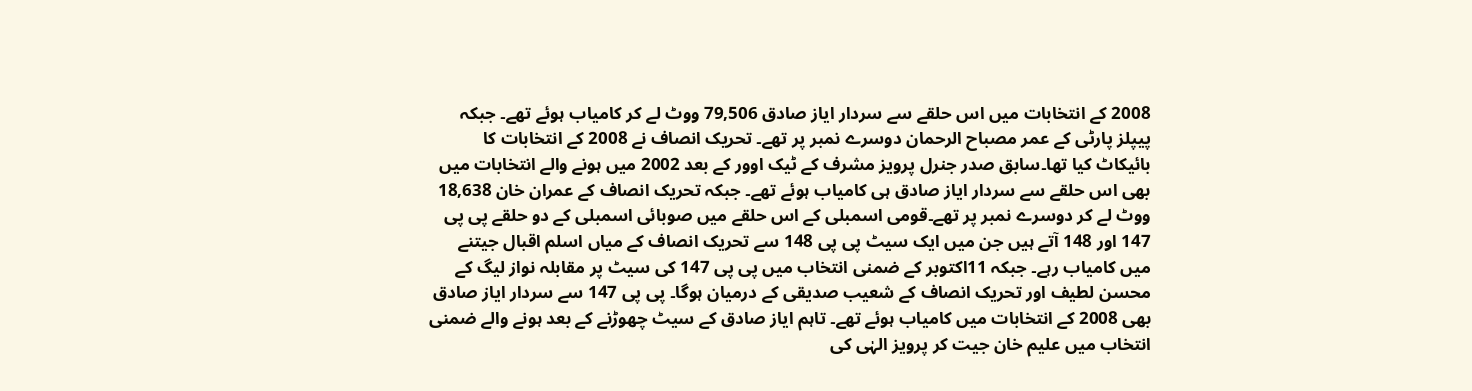2008 کے انتخابات میں اس حلقے سے سردار ایاز صادق 79,506 ووٹ لے کر کامیاب ہوئے تھے۔ جبکہ پیپلز پارٹی کے عمر مصباح الرحمان دوسرے نمبر پر تھے۔ تحریک انصاف نے 2008 کے انتخابات کا بائیکاٹ کیا تھا۔سابق صدر جنرل پرویز مشرف کے ٹیک اوور کے بعد 2002 میں ہونے والے انتخابات میں بھی اس حلقے سے سردار ایاز صادق ہی کامیاب ہوئے تھے۔ جبکہ تحریک انصاف کے عمران خان 18,638 ووٹ لے کر دوسرے نمبر پر تھے۔قومی اسمبلی کے اس حلقے میں صوبائی اسمبلی کے دو حلقے پی پی 147 اور 148 آتے ہیں جن میں ایک سیٹ پی پی 148 سے تحریک انصاف کے میاں اسلم اقبال جیتنے میں کامیاب رہے۔ جبکہ 11اکتوبر کے ضمنی انتخاب میں پی پی 147 کی سیٹ پر مقابلہ نواز لیگ کے محسن لطیف اور تحریک انصاف کے شعیب صدیقی کے درمیان ہوگا۔ پی پی 147 سے سردار ایاز صادق بھی 2008 کے انتخابات میں کامیاب ہوئے تھے۔ تاہم ایاز صادق کے سیٹ چھوڑنے کے بعد ہونے والے ضمنی انتخاب میں علیم خان جیت کر پرویز الہٰی کی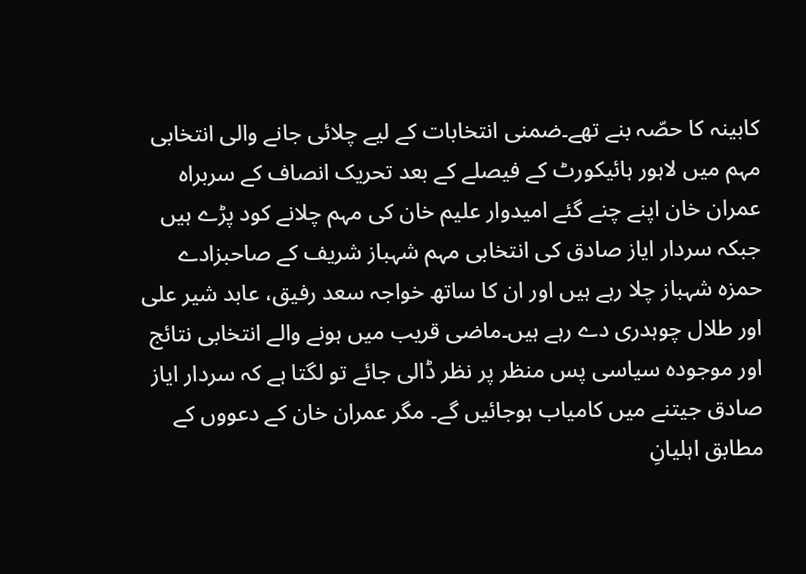کابینہ کا حصّہ بنے تھے۔ضمنی انتخابات کے لیے چلائی جانے والی انتخابی مہم میں لاہور ہائیکورٹ کے فیصلے کے بعد تحریک انصاف کے سربراہ عمران خان اپنے چنے گئے امیدوار علیم خان کی مہم چلانے کود پڑے ہیں جبکہ سردار ایاز صادق کی انتخابی مہم شہباز شریف کے صاحبزادے حمزہ شہباز چلا رہے ہیں اور ان کا ساتھ خواجہ سعد رفیق، عابد شیر علی اور طلال چوہدری دے رہے ہیں۔ماضی قریب میں ہونے والے انتخابی نتائج اور موجودہ سیاسی پس منظر پر نظر ڈالی جائے تو لگتا ہے کہ سردار ایاز صادق جیتنے میں کامیاب ہوجائیں گے۔ مگر عمران خان کے دعووں کے مطابق اہلیانِ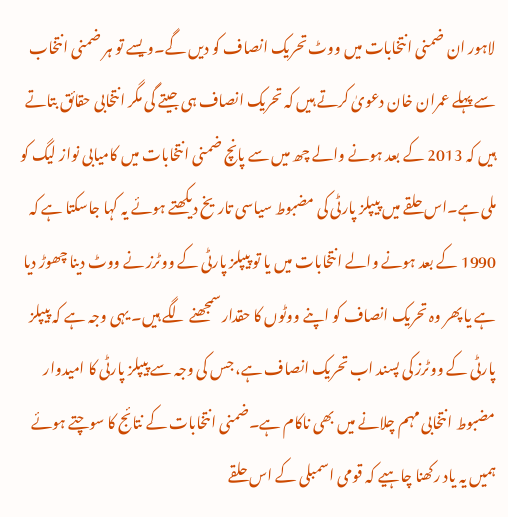لاہور ان ضمنی انتخابات میں ووٹ تحریک انصاف کو دیں گے۔ویسے تو ہر ضمنی انتخاب سے پہلے عمران خان دعویٰ کرتے ہیں کہ تحریک انصاف ہی جیتے گی مگر انتخابی حقائق بتاتے ہیں کہ 2013 کے بعد ہونے والے چھ میں سے پانچ ضمنی انتخابات میں کامیابی نواز لیگ کو ملی ہے۔اس حلقے میں پیپلز پارٹی کی مضبوط سیاسی تاریخ دیکھتے ہوئے یہ کہا جاسکتا ہے کہ 1990 کے بعد ہونے والے انتخابات میں یا تو پیپلز پارٹی کے ووٹرز نے ووٹ دینا چھوڑ دیا ہے یا پھر وہ تحریک انصاف کو اپنے ووٹوں کا حقدار سمجھنے لگے ہیں۔ یہی وجہ ہے کہ پیپلز پارٹی کے ووٹرز کی پسند اب تحریک انصاف ہے، جس کی وجہ سے پیپلز پارٹی کا امیدوار مضبوط انتخابی مہم چلانے میں بھی ناکام ہے۔ضمنی انتخابات کے نتائج کا سوچتے ہوئے ہمیں یہ یاد رکھنا چاہیے کہ قومی اسمبلی کے اس حلقے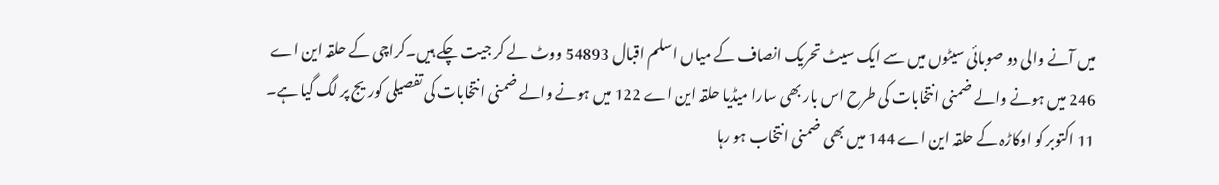میں آنے والی دو صوبائی سیٹوں میں سے ایک سیٹ تحریک انصاف کے میاں اسلم اقبال 54893 ووٹ لے کر جیت چکے ہیں۔کراچی کے حلقہ این اے 246 میں ہونے والے ضمنی انتخابات کی طرح اس بار بھی سارا میڈیا حلقہ این اے 122 میں ہونے والے ضمنی انتخابات کی تفصیلی کوریج پر لگ گیا ہے۔ 11 اکتوبر کو اوکاڑہ کے حلقہ این اے 144 میں بھی ضمنی انتخاب ہو رہا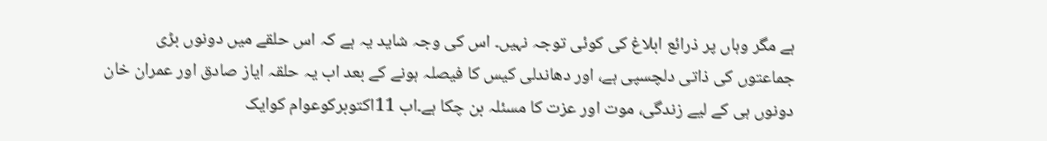ہے مگر وہاں پر ذرائع ابلاغ کی کوئی توجہ نہیں۔ اس کی وجہ شاید یہ ہے کہ اس حلقے میں دونوں بڑی جماعتوں کی ذاتی دلچسپی ہے، اور دھاندلی کیس کا فیصلہ ہونے کے بعد اب یہ حلقہ ایاز صادق اور عمران خان دونوں ہی کے لیے زندگی، موت اور عزت کا مسئلہ بن چکا ہے۔اب 11اکتوبرکوعوام کوایک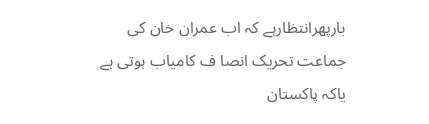بارپھرانتظارہے کہ اب عمران خان کی جماعت تحریک انصا ف کامیاب ہوتی ہے یاکہ پاکستان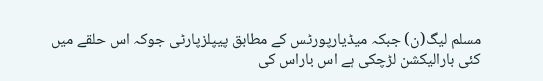مسلم لیگ(ن) جبکہ میڈیارپورٹس کے مطابق پیپلزپارٹی جوکہ اس حلقے میں کئی بارالیکشن لڑچکی ہے اس باراس کی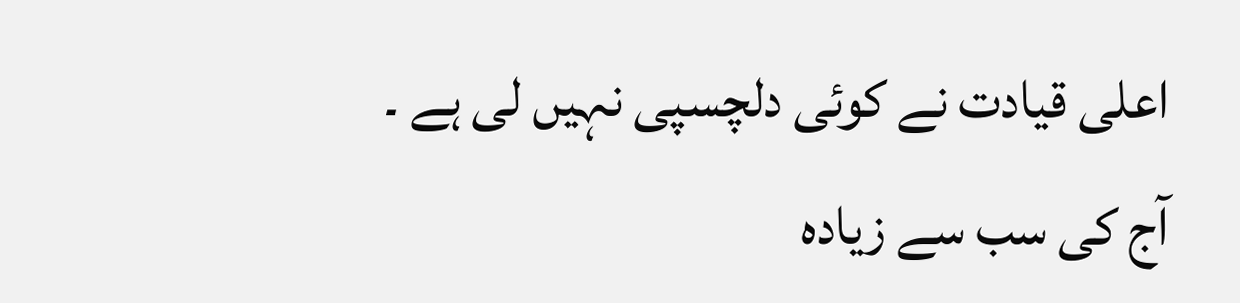اعلی قیادت نے کوئی دلچسپی نہیں لی ہے ۔
آج کی سب سے زیادہ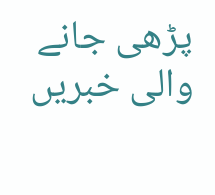پڑھی جانے والی خبریں